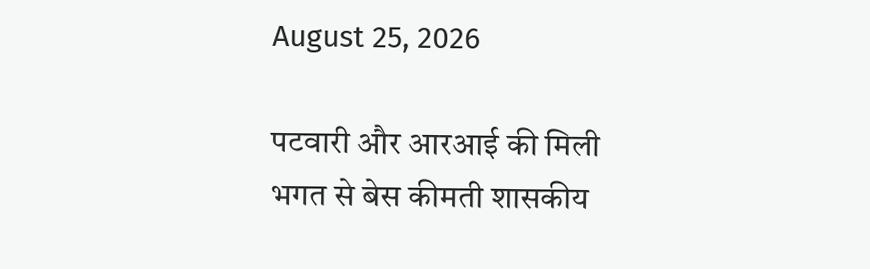August 25, 2026

पटवारी और आरआई की मिली भगत से बेस कीमती शासकीय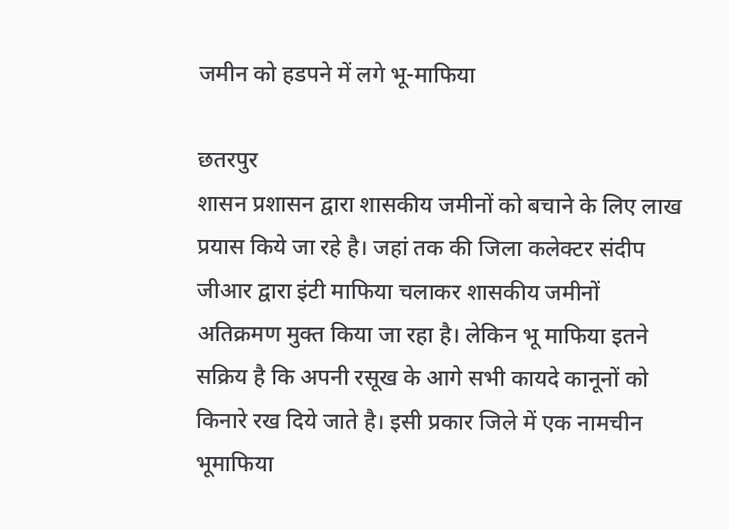जमीन को हडपने में लगे भू-माफिया

छतरपुर
शासन प्रशासन द्वारा शासकीय जमीनों को बचाने के लिए लाख प्रयास किये जा रहे है। जहां तक की जिला कलेक्टर संदीप जीआर द्वारा इंटी माफिया चलाकर शासकीय जमीनों अतिक्रमण मुक्त किया जा रहा है। लेकिन भू माफिया इतने सक्रिय है कि अपनी रसूख के आगे सभी कायदे कानूनों को किनारे रख दिये जाते है। इसी प्रकार जिले में एक नामचीन भूमाफिया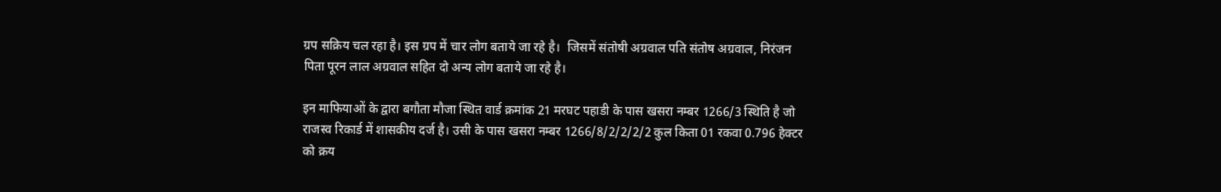ग्रप सक्रिय चल रहा है। इस ग्रप में चार लोग बताये जा रहे है।  जिसमें संतोषी अग्रवाल पति संतोष अग्रवाल, निरंजन पिता पूरन लाल अग्रवाल सहित दो अन्य लोग बताये जा रहे है।

इन माफियाओं के द्वारा बगौता मौजा स्थित वार्ड क्रमांक 21 मरघट पहाडी के पास खसरा नम्बर 1266/3 स्थिति है जो राजस्व रिकार्ड में शासकीय दर्ज है। उसी के पास खसरा नम्बर 1266/8/2/2/2/2 कुल किता 01 रकवा 0.796 हेक्टर को क्रय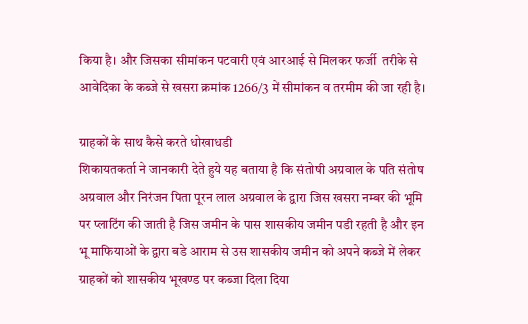किया है। और जिसका सीमांकन पटवारी एवं आरआई से मिलकर फर्जी  तरीके से आवेदिका के कब्जे से खसरा क्रमांक 1266/3 में सीमांकन व तरमीम की जा रही है।

ग्राहकों के साथ कैसे करते धोखाधडी
शिकायतकर्ता ने जानकारी देते हुये यह बताया है कि संतोषी अग्रवाल के पति संतोष अग्रवाल और निरंजन पिता पूरन लाल अग्रवाल के द्वारा जिस खसरा नम्बर की भूमि पर प्लाटिंग की जाती है जिस जमीन के पास शासकीय जमीन पडी रहती है और इन भू माफियाओं के द्वारा बडे आराम से उस शासकीय जमीन को अपने कब्जे में लेकर ग्राहकों को शासकीय भूखण्ड पर कब्जा दिला दिया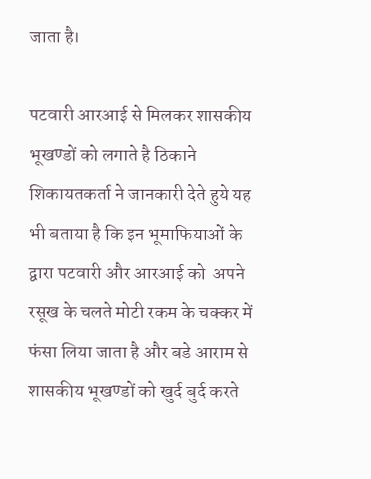जाता है।

पटवारी आरआई से मिलकर शासकीय भूखण्डों को लगाते है ठिकाने
शिकायतकर्ता ने जानकारी देते हुये यह भी बताया है कि इन भूमाफियाओं के द्वारा पटवारी और आरआई को  अपने रसूख के चलते मोटी रकम के चक्कर में फंसा लिया जाता है और बडे आराम से शासकीय भूखण्डों को खुर्द बुर्द करते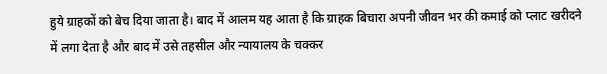हुये ग्राहकों को बेच दिया जाता है। बाद में आलम यह आता है कि ग्राहक बिचारा अपनी जीवन भर की कमाई को प्लाट खरीदने में लगा देता है और बाद में उसे तहसील और न्यायालय के चक्कर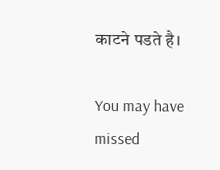काटने पडते है।

You may have missed